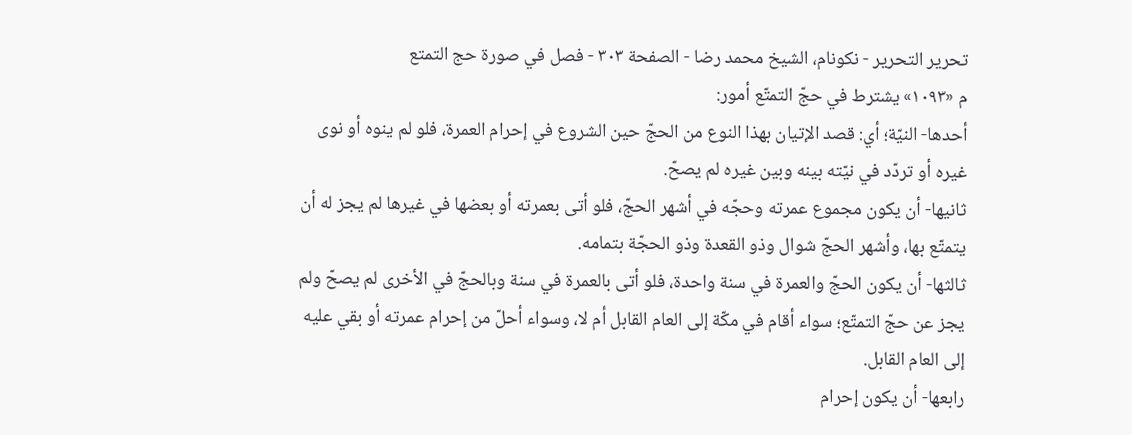تحرير التحرير - نکونام، الشيخ محمد رضا - الصفحة ٣٠٣ - فصل في صورة حج التمتع
م «١٠٩٣» يشترط في حجّ التمتّع أمور:
أحدها- النيّة؛ أي: قصد الإتيان بهذا النوع من الحجّ حين الشروع في إحرام العمرة، فلو لم ينوه أو نوى غيره أو تردّد في نيّته بينه وبين غيره لم يصحّ.
ثانيها- أن يكون مجموع عمرته وحجّه في أشهر الحجّ، فلو أتى بعمرته أو بعضها في غيرها لم يجز له أن يتمتّع بها، وأشهر الحجّ شوال وذو القعدة وذو الحجّة بتمامه.
ثالثها- أن يكون الحجّ والعمرة في سنة واحدة، فلو أتى بالعمرة في سنة وبالحجّ في الأخرى لم يصحّ ولم يجز عن حجّ التمتّع؛ سواء أقام في مكّة إلى العام القابل أم لا، وسواء أحلّ من إحرام عمرته أو بقي عليه إلى العام القابل.
رابعها- أن يكون إحرام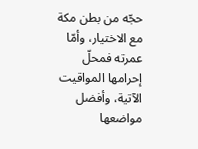حجّه من بطن مكة مع الاختيار، وأمّا عمرته فمحلّ إحرامها المواقيت الآتية، وأفضل مواضعها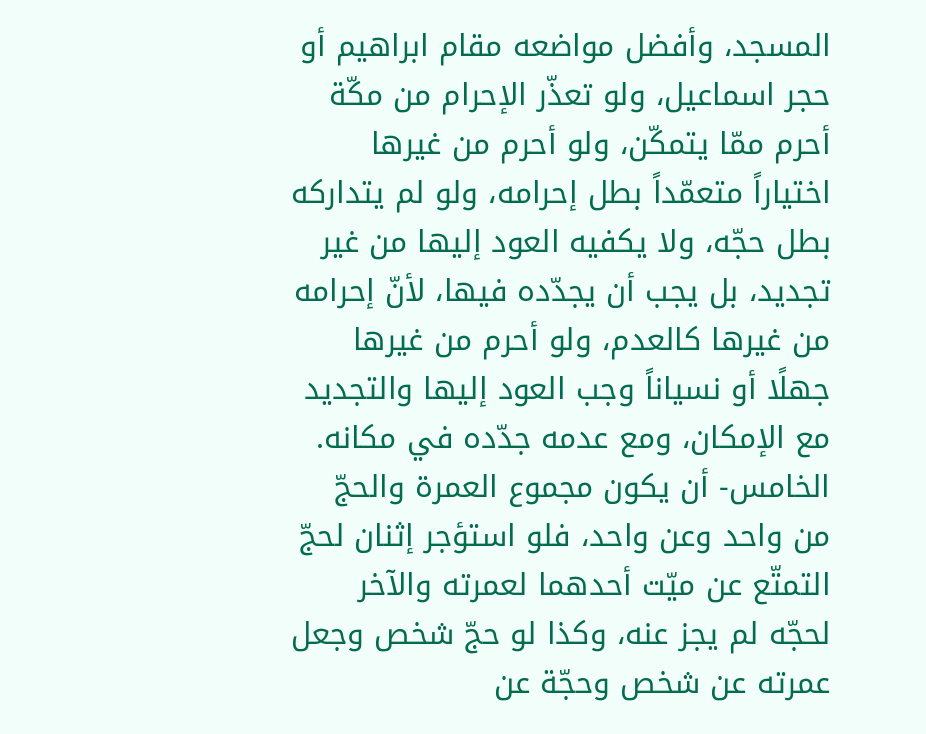المسجد، وأفضل مواضعه مقام ابراهيم أو حجر اسماعيل، ولو تعذّر الإحرام من مكّة أحرم ممّا يتمكّن، ولو أحرم من غيرها اختياراً متعمّداً بطل إحرامه، ولو لم يتداركه بطل حجّه، ولا يكفيه العود إليها من غير تجديد، بل يجب أن يجدّده فيها، لأنّ إحرامه من غيرها كالعدم، ولو أحرم من غيرها جهلًا أو نسياناً وجب العود إليها والتجديد مع الإمكان، ومع عدمه جدّده في مكانه.
الخامس- أن يكون مجموع العمرة والحجّ من واحد وعن واحد، فلو استؤجر إثنان لحجّ التمتّع عن ميّت أحدهما لعمرته والآخر لحجّه لم يجز عنه، وكذا لو حجّ شخص وجعل عمرته عن شخص وحجّة عن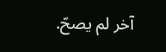آخر لم يصحّ.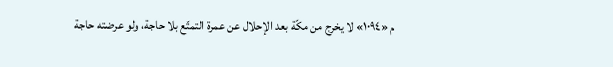م «١٠٩٤» لا يخرج من مكّة بعد الإحلال عن عمرة التمتّع بلا حاجة، ولو عرضته حاجة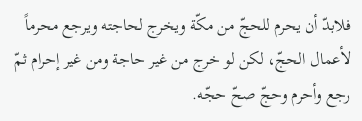فلابدّ أن يحرم للحجّ من مكّة ويخرج لحاجته ويرجع محرماً لأعمال الحجّ، لكن لو خرج من غير حاجة ومن غير إحرام ثمّ رجع وأحرم وحجّ صحّ حجّه.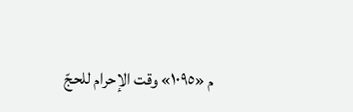م «١٠٩٥» وقت الإحرام للحجّ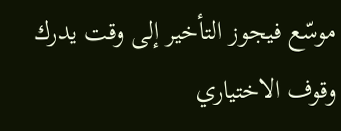موسّع فيجوز التأخير إلى وقت يدرك وقوف الاختياري